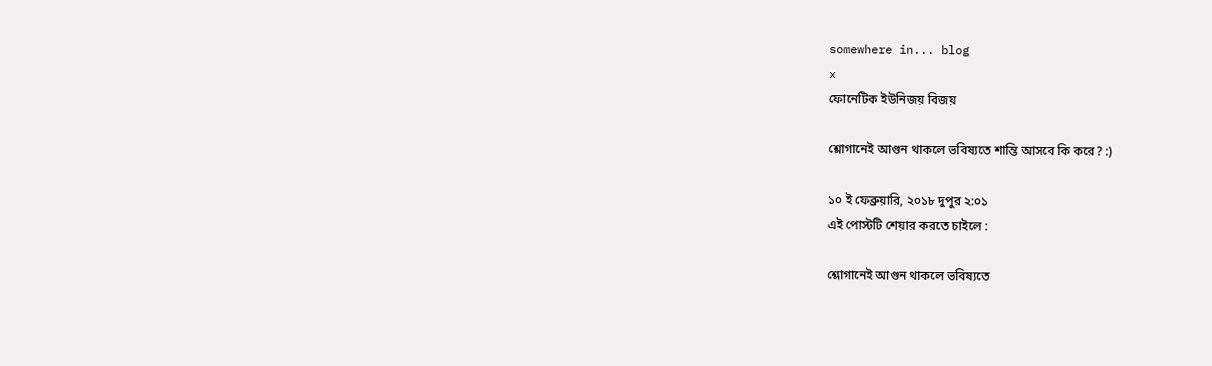somewhere in... blog
x
ফোনেটিক ইউনিজয় বিজয়

শ্লোগানেই আগুন থাকলে ভবিষ্যতে শান্তি আসবে কি করে? :)

১০ ই ফেব্রুয়ারি, ২০১৮ দুপুর ২:০১
এই পোস্টটি শেয়ার করতে চাইলে :

শ্লোগানেই আগুন থাকলে ভবিষ্যতে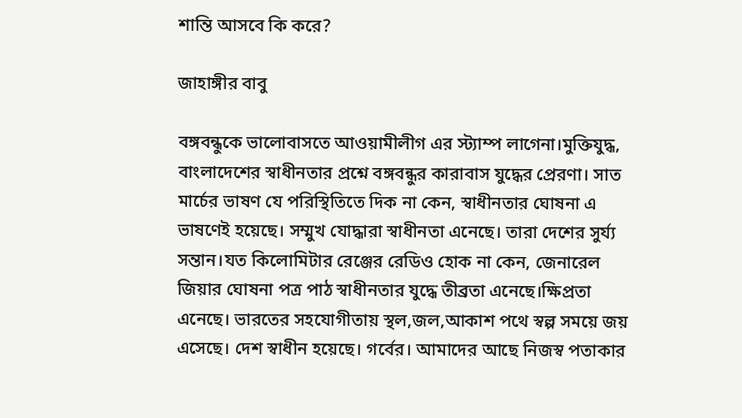শান্তি আসবে কি করে?

জাহাঙ্গীর বাবু

বঙ্গবন্ধুকে ভালোবাসতে আওয়ামীলীগ এর স্ট্যাম্প লাগেনা।মুক্তিযুদ্ধ, বাংলাদেশের স্বাধীনতার প্রশ্নে বঙ্গবন্ধুর কারাবাস যুদ্ধের প্রেরণা। সাত মার্চের ভাষণ যে পরিস্থিতিতে দিক না কেন, স্বাধীনতার ঘোষনা এ ভাষণেই হয়েছে। সম্মুখ যোদ্ধারা স্বাধীনতা এনেছে। তারা দেশের সুর্য্য সন্তান।যত কিলোমিটার রেঞ্জের রেডিও হোক না কেন, জেনারেল জিয়ার ঘোষনা পত্র পাঠ স্বাধীনতার যুদ্ধে তীব্রতা এনেছে।ক্ষিপ্রতা এনেছে। ভারতের সহযোগীতায় স্থল,জল,আকাশ পথে স্বল্প সময়ে জয় এসেছে। দেশ স্বাধীন হয়েছে। গর্বের। আমাদের আছে নিজস্ব পতাকার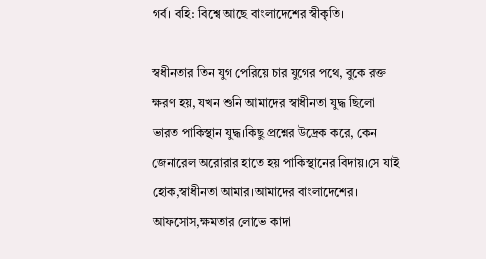গর্ব। বহি: বিশ্বে আছে বাংলাদেশের স্বীকৃতি।

স্বধীনতার তিন যুগ পেরিয়ে চার যুগের পথে, বুকে রক্ত ক্ষরণ হয়, যখন শুনি আমাদের স্বাধীনতা যুদ্ধ ছিলো ভারত পাকিস্থান যুদ্ধ।কিছু প্রশ্নের উদ্রেক করে, কেন জেনারেল অরোরার হাতে হয় পাকিস্থানের বিদায়।সে যাই হোক,স্বাধীনতা আমার।আমাদের বাংলাদেশের। আফসোস,ক্ষমতার লোভে কাদা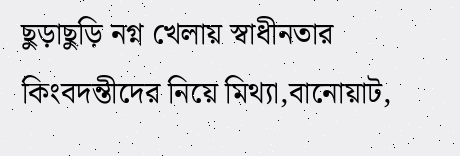ছুড়াছুড়ি নগ্ন খেলায় স্বাধীনতার কিংবদন্তীদের নিয়ে মিথ্যা,বানোয়াট,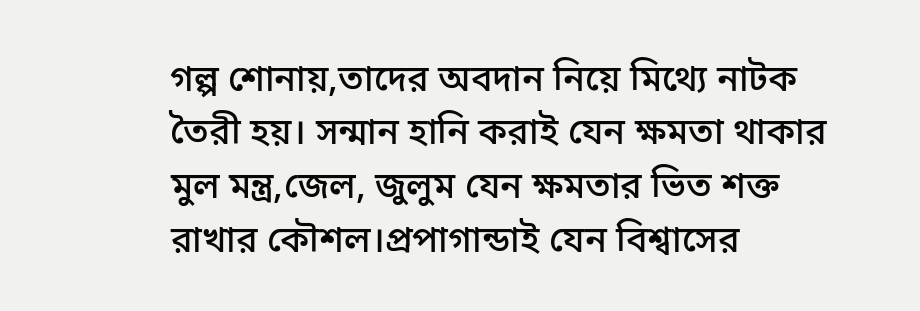গল্প শোনায়,তাদের অবদান নিয়ে মিথ্যে নাটক তৈরী হয়। সন্মান হানি করাই যেন ক্ষমতা থাকার মুল মন্ত্র,জেল, জুলুম যেন ক্ষমতার ভিত শক্ত রাখার কৌশল।প্রপাগান্ডাই যেন বিশ্বাসের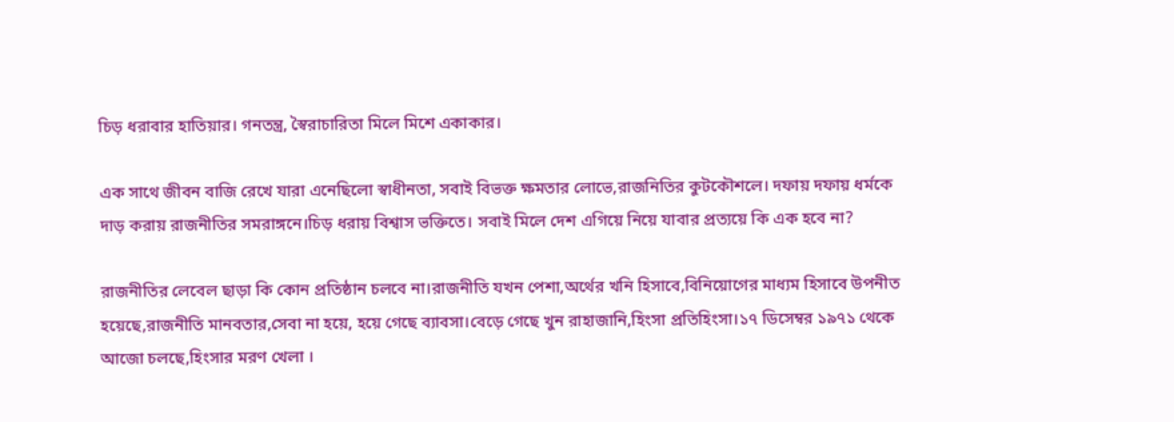চিড় ধরাবার হাতিয়ার। গনতন্ত্র, স্বৈরাচারিতা মিলে মিশে একাকার।

এক সাথে জীবন বাজি রেখে যারা এনেছিলো স্বাধীনতা, সবাই বিভক্ত ক্ষমতার লোভে,রাজনিতির কুটকৌশলে। দফায় দফায় ধর্মকে দাড় করায় রাজনীতির সমরাঙ্গনে।চিড় ধরায় বিশ্বাস ভক্তিতে। সবাই মিলে দেশ এগিয়ে নিয়ে যাবার প্রত্যয়ে কি এক হবে না?

রাজনীতির লেবেল ছাড়া কি কোন প্রতিষ্ঠান চলবে না।রাজনীতি যখন পেশা,অর্থের খনি হিসাবে,বিনিয়োগের মাধ্যম হিসাবে উপনীত হয়েছে,রাজনীতি মানবতার,সেবা না হয়ে, হয়ে গেছে ব্যাবসা।বেড়ে গেছে খুন রাহাজানি,হিংসা প্রতিহিংসা।১৭ ডিসেম্বর ১৯৭১ থেকে আজো চলছে,হিংসার মরণ খেলা ।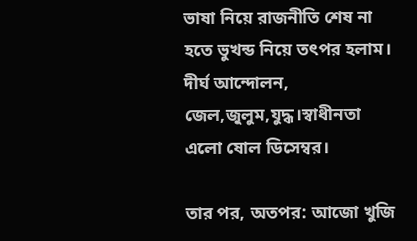ভাষা নিয়ে রাজনীতি শেষ না হতে ভুখন্ড নিয়ে তৎপর হলাম। দীর্ঘ আন্দোলন, জেল,জুলুম,যুদ্ধ।স্বাধীনতা এলো ষোল ডিসেম্বর।

তার পর, অতপর: আজো খুজি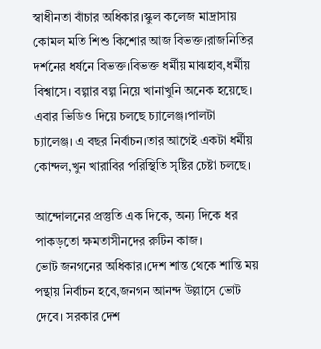স্বাধীনতা বাঁচার অধিকার।স্কুল কলেজ মাদ্রাসায় কোমল মতি শিশু কিশোর আজ বিভক্ত।রাজনিতির দর্শনের ধর্ষনে বিভক্ত।বিভক্ত ধর্মীয় মাঝহাব,ধর্মীয় বিশ্বাসে। বল্গার বল্গ নিয়ে খানাখুনি অনেক হয়েছে। এবার ভিডিও দিয়ে চলছে চ্যালেঞ্জ।পালটা চ্যালেঞ্জ। এ বছর নির্বাচন।তার আগেই একটা ধর্মীয় কোন্দল,খুন খারাবির পরিস্থিতি সৃষ্টির চেষ্টা চলছে।

আন্দোলনের প্রস্তুতি এক দিকে, অন্য দিকে ধর পাকড়তো ক্ষমতাসীনদের রুটিন কাজ।
ভোট জনগনের অধিকার।দেশ শান্ত থেকে শান্তি ময় পন্থায় নির্বাচন হবে,জনগন আনন্দ উল্লাসে ভোট দেবে। সরকার দেশ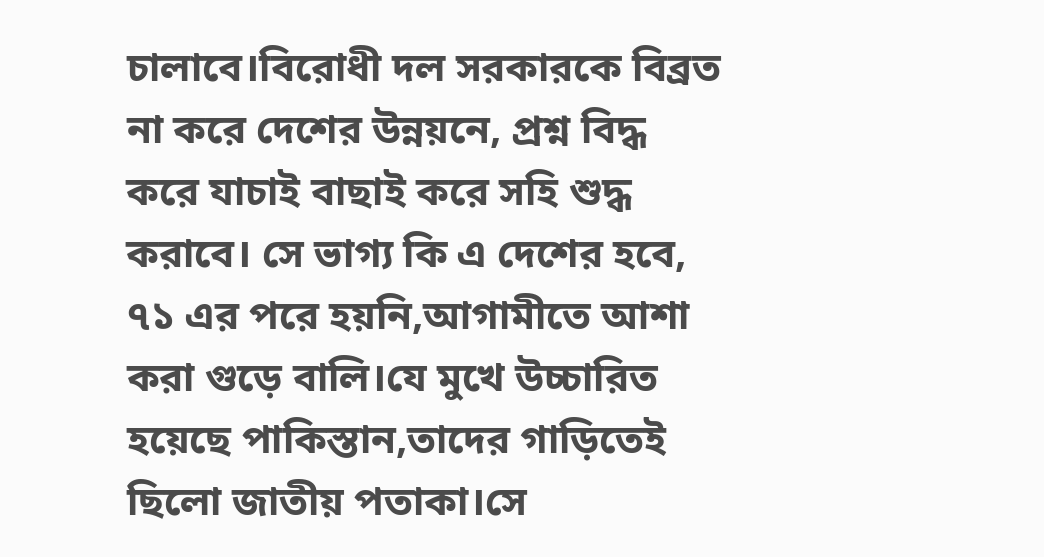চালাবে।বিরোধী দল সরকারকে বিব্রত না করে দেশের উন্নয়নে, প্রশ্ন বিদ্ধ করে যাচাই বাছাই করে সহি শুদ্ধ করাবে। সে ভাগ্য কি এ দেশের হবে, ৭১ এর পরে হয়নি,আগামীতে আশা করা গুড়ে বালি।যে মুখে উচ্চারিত হয়েছে পাকিস্তান,তাদের গাড়িতেই ছিলো জাতীয় পতাকা।সে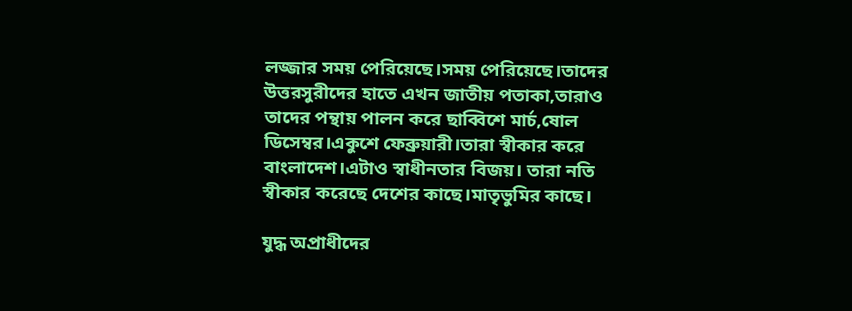লজ্জার সময় পেরিয়েছে।সময় পেরিয়েছে।তাদের উত্তরসুরীদের হাতে এখন জাতীয় পতাকা,তারাও তাদের পন্থায় পালন করে ছাব্বিশে মার্চ,ষোল ডিসেম্বর।একুশে ফেব্রুয়ারী।তারা স্বীকার করে বাংলাদেশ।এটাও স্বাধীনতার বিজয়। তারা নতি স্বীকার করেছে দেশের কাছে।মাতৃভুমির কাছে।

যুদ্ধ অপ্রাধীদের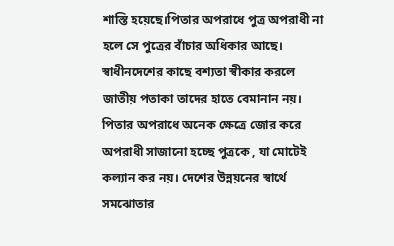শাস্তি হয়েছে।পিতার অপরাধে পুত্র অপরাধী না হলে সে পুত্রের বাঁচার অধিকার আছে। স্বাধীনদেশের কাছে বশ্যতা স্বীকার করলে জাতীয় পতাকা তাদের হাতে বেমানান নয়। পিতার অপরাধে অনেক ক্ষেত্রে জোর করে অপরাধী সাজানো হচ্ছে পুত্রকে , যা মোটেই কল্যান কর নয়। দেশের উন্নয়নের স্বার্থে সমঝোতার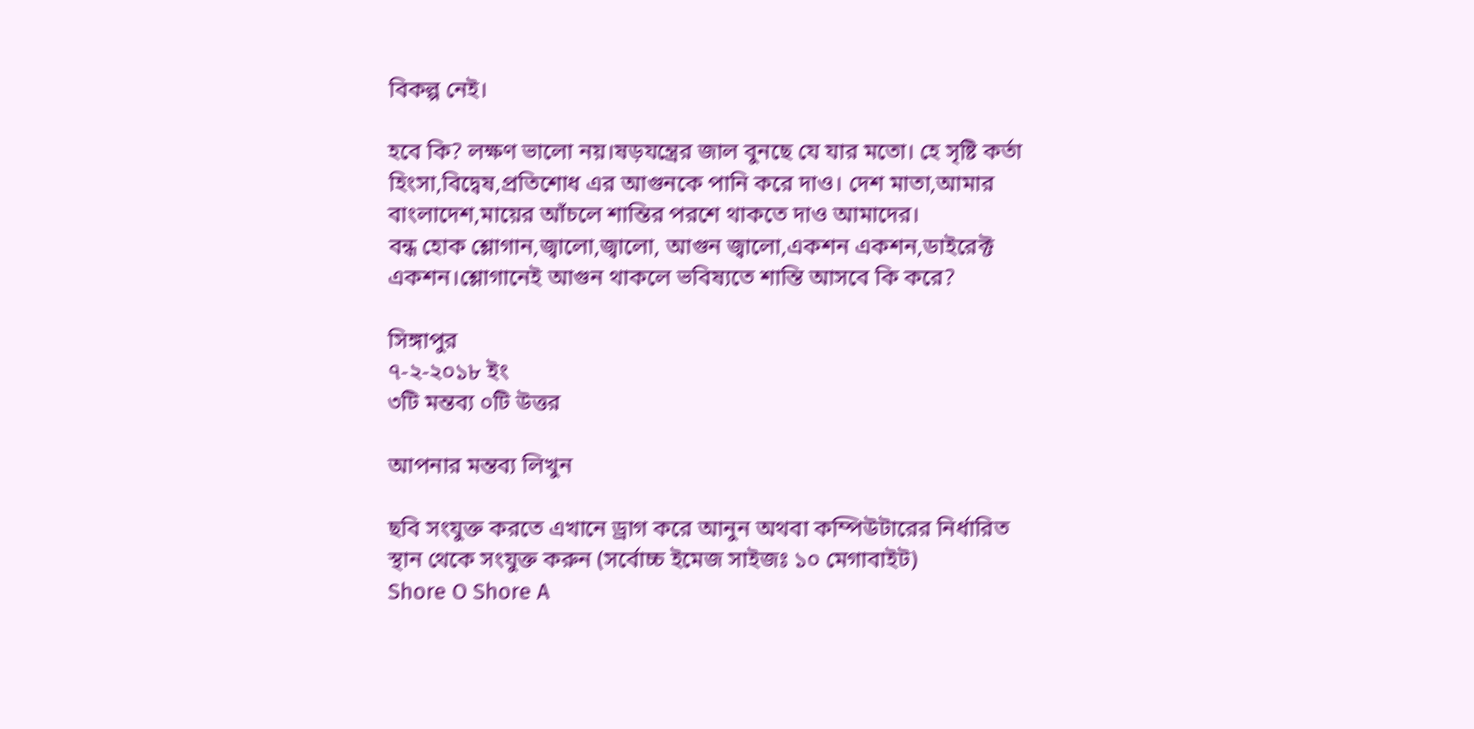বিকল্প নেই।

হবে কি? লক্ষণ ভালো নয়।ষড়যন্ত্রের জাল বুনছে যে যার মতো। হে সৃষ্টি কর্তা হিংসা,বিদ্বেষ,প্রতিশোধ এর আগুনকে পানি করে দাও। দেশ মাতা,আমার বাংলাদেশ,মায়ের আঁচলে শান্তির পরশে থাকতে দাও আমাদের।
বন্ধ হোক শ্লোগান,জ্বালো,জ্বালো, আগুন জ্বালো,একশন একশন,ডাইরেক্ট একশন।শ্লোগানেই আগুন থাকলে ভবিষ্যতে শান্তি আসবে কি করে?

সিঙ্গাপুর
৭-২-২০১৮ ইং
৩টি মন্তব্য ০টি উত্তর

আপনার মন্তব্য লিখুন

ছবি সংযুক্ত করতে এখানে ড্রাগ করে আনুন অথবা কম্পিউটারের নির্ধারিত স্থান থেকে সংযুক্ত করুন (সর্বোচ্চ ইমেজ সাইজঃ ১০ মেগাবাইট)
Shore O Shore A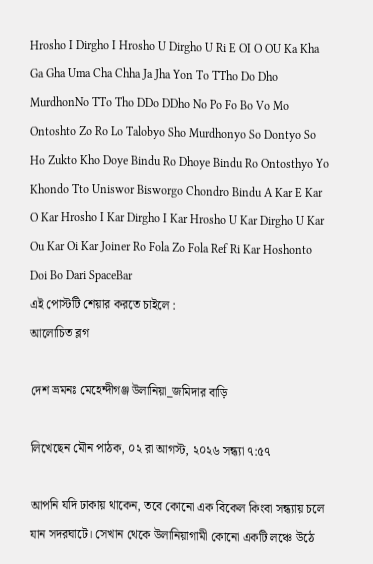Hrosho I Dirgho I Hrosho U Dirgho U Ri E OI O OU Ka Kha Ga Gha Uma Cha Chha Ja Jha Yon To TTho Do Dho MurdhonNo TTo Tho DDo DDho No Po Fo Bo Vo Mo Ontoshto Zo Ro Lo Talobyo Sho Murdhonyo So Dontyo So Ho Zukto Kho Doye Bindu Ro Dhoye Bindu Ro Ontosthyo Yo Khondo Tto Uniswor Bisworgo Chondro Bindu A Kar E Kar O Kar Hrosho I Kar Dirgho I Kar Hrosho U Kar Dirgho U Kar Ou Kar Oi Kar Joiner Ro Fola Zo Fola Ref Ri Kar Hoshonto Doi Bo Dari SpaceBar
এই পোস্টটি শেয়ার করতে চাইলে :
আলোচিত ব্লগ

দেশ ভ্রমনঃ মেহেন্দীগঞ্জ উলানিয়া_জমিদার বাড়ি

লিখেছেন মৌন পাঠক, ০২ রা আগস্ট, ২০২৬ সন্ধ্যা ৭:৫৭

আপনি যদি ঢাকায় থাকেন, তবে কোনো এক বিকেল কিংবা সন্ধ্যায় চলে যান সদরঘাটে। সেখান থেকে উলানিয়াগামী কোনো একটি লঞ্চে উঠে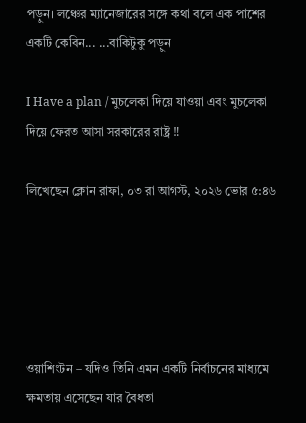পড়ুন। লঞ্চের ম্যানেজারের সঙ্গে কথা বলে এক পাশের একটি কেবিন... ...বাকিটুকু পড়ুন

I Have a plan / মুচলেকা দিয়ে যাওয়া এবং মুচলেকা দিয়ে ফেরত আসা সরকারের রাষ্ট্র ‼

লিখেছেন ক্লোন রাফা, ০৩ রা আগস্ট, ২০২৬ ভোর ৫:৪৬





ওয়াশিংটন – যদিও তিনি এমন একটি নির্বাচনের মাধ্যমে ক্ষমতায় এসেছেন যার বৈধতা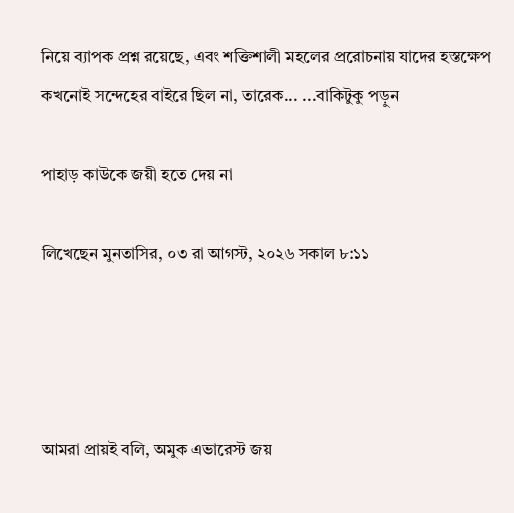নিয়ে ব্যাপক প্রশ্ন রয়েছে, এবং শক্তিশালী মহলের প্ররোচনায় যাদের হস্তক্ষেপ কখনোই সন্দেহের বাইরে ছিল না, তারেক... ...বাকিটুকু পড়ুন

পাহাড় কাউকে জয়ী হতে দেয় না

লিখেছেন মুনতাসির, ০৩ রা আগস্ট, ২০২৬ সকাল ৮:১১




আমরা প্রায়ই বলি, অমুক এভারেস্ট জয়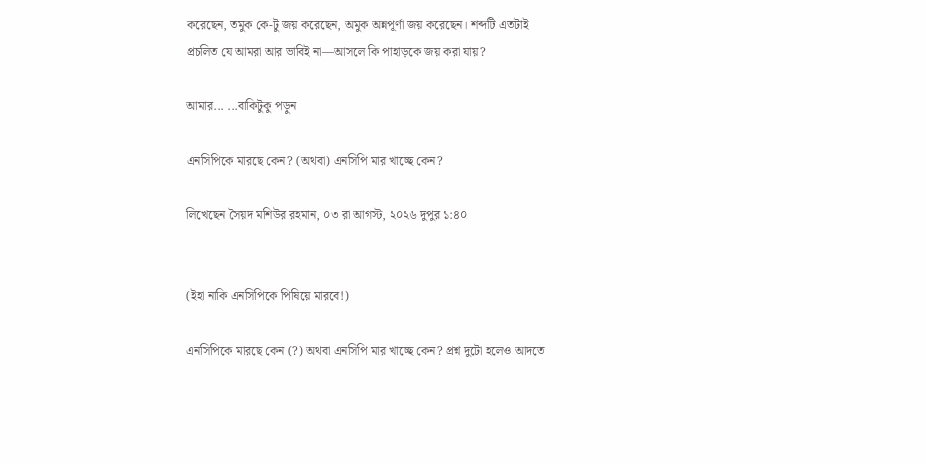করেছেন, তমুক কে-টু জয় করেছেন, অমুক অন্নপূর্ণা জয় করেছেন। শব্দটি এতটাই প্রচলিত যে আমরা আর ভাবিই না—আসলে কি পাহাড়কে জয় করা যায়?

আমার... ...বাকিটুকু পড়ুন

এনসিপিকে মারছে কেন? (অথবা) এনসিপি মার খাচ্ছে কেন?

লিখেছেন সৈয়দ মশিউর রহমান, ০৩ রা আগস্ট, ২০২৬ দুপুর ১:৪০


(ইহা নাকি এনসিপিকে পিষিয়ে মারবে!)

এনসিপিকে মারছে কেন (?) অথবা এনসিপি মার খাচ্ছে কেন? প্রশ্ন দুটো হলেও আদতে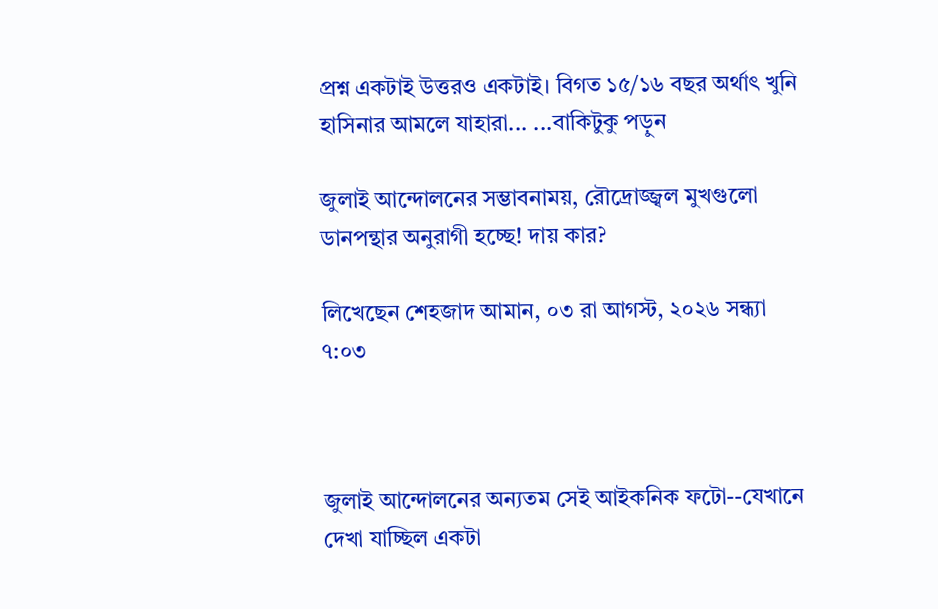প্রশ্ন একটাই উত্তরও একটাই। বিগত ১৫/১৬ বছর অর্থাৎ খুনি হাসিনার আমলে যাহারা... ...বাকিটুকু পড়ুন

জুলাই আন্দোলনের সম্ভাবনাময়, রৌদ্রোজ্জ্বল মুখগুলো ডানপন্থার অনুরাগী হচ্ছে! দায় কার?

লিখেছেন শেহজাদ আমান, ০৩ রা আগস্ট, ২০২৬ সন্ধ্যা ৭:০৩



জুলাই আন্দোলনের অন্যতম সেই আইকনিক ফটো--যেখানে দেখা যাচ্ছিল একটা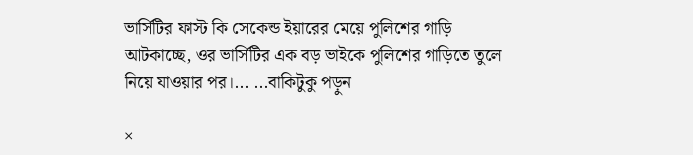ভার্সিটির ফাস্ট কি সেকেন্ড ইয়ারের মেয়ে পুলিশের গাড়ি আটকাচ্ছে, ওর ভার্সিটির এক বড় ভাইকে পুলিশের গাড়িতে তুলে নিয়ে যাওয়ার পর।... ...বাকিটুকু পড়ুন

×